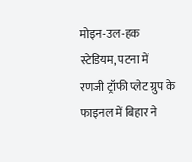मोइन-उल-हक स्टेडियम, पटना में रणजी ट्रॉफी प्लेट ग्रुप के फाइनल में बिहार ने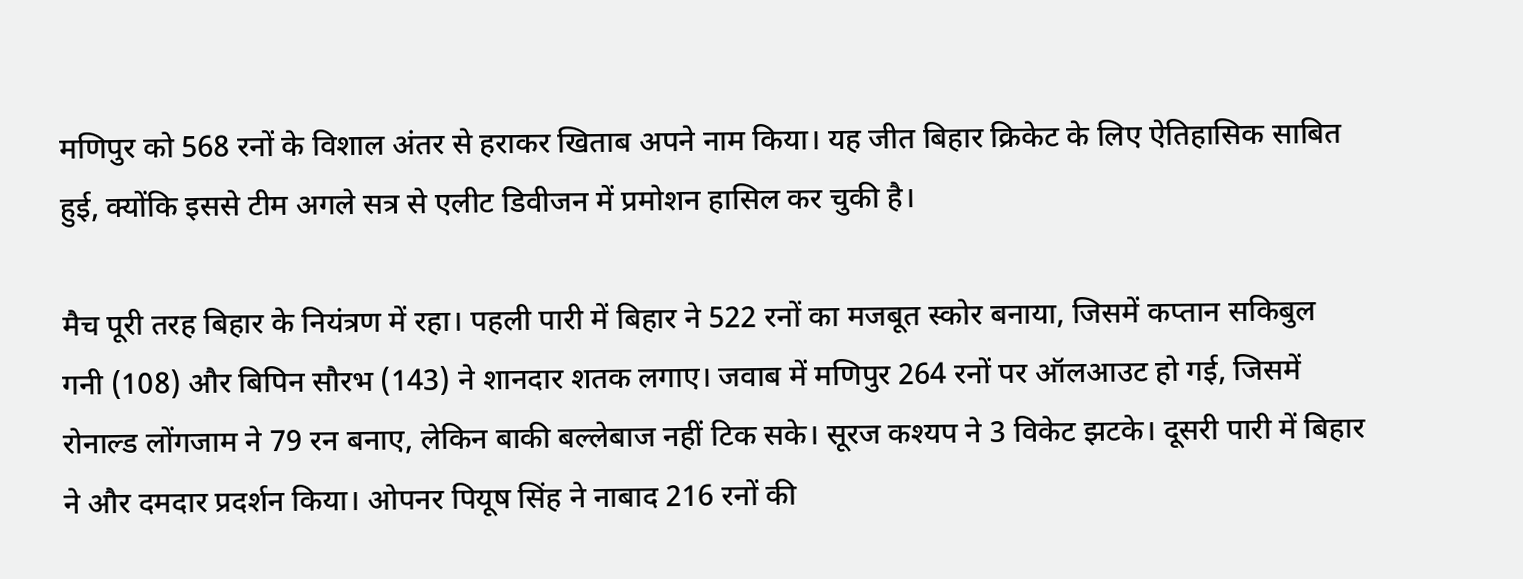मणिपुर को 568 रनों के विशाल अंतर से हराकर खिताब अपने नाम किया। यह जीत बिहार क्रिकेट के लिए ऐतिहासिक साबित हुई, क्योंकि इससे टीम अगले सत्र से एलीट डिवीजन में प्रमोशन हासिल कर चुकी है।

मैच पूरी तरह बिहार के नियंत्रण में रहा। पहली पारी में बिहार ने 522 रनों का मजबूत स्कोर बनाया, जिसमें कप्तान सकिबुल गनी (108) और बिपिन सौरभ (143) ने शानदार शतक लगाए। जवाब में मणिपुर 264 रनों पर ऑलआउट हो गई, जिसमें रोनाल्ड लोंगजाम ने 79 रन बनाए, लेकिन बाकी बल्लेबाज नहीं टिक सके। सूरज कश्यप ने 3 विकेट झटके। दूसरी पारी में बिहार ने और दमदार प्रदर्शन किया। ओपनर पियूष सिंह ने नाबाद 216 रनों की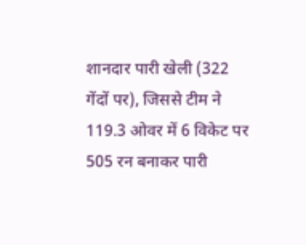शानदार पारी खेली (322 गेंदों पर), जिससे टीम ने 119.3 ओवर में 6 विकेट पर 505 रन बनाकर पारी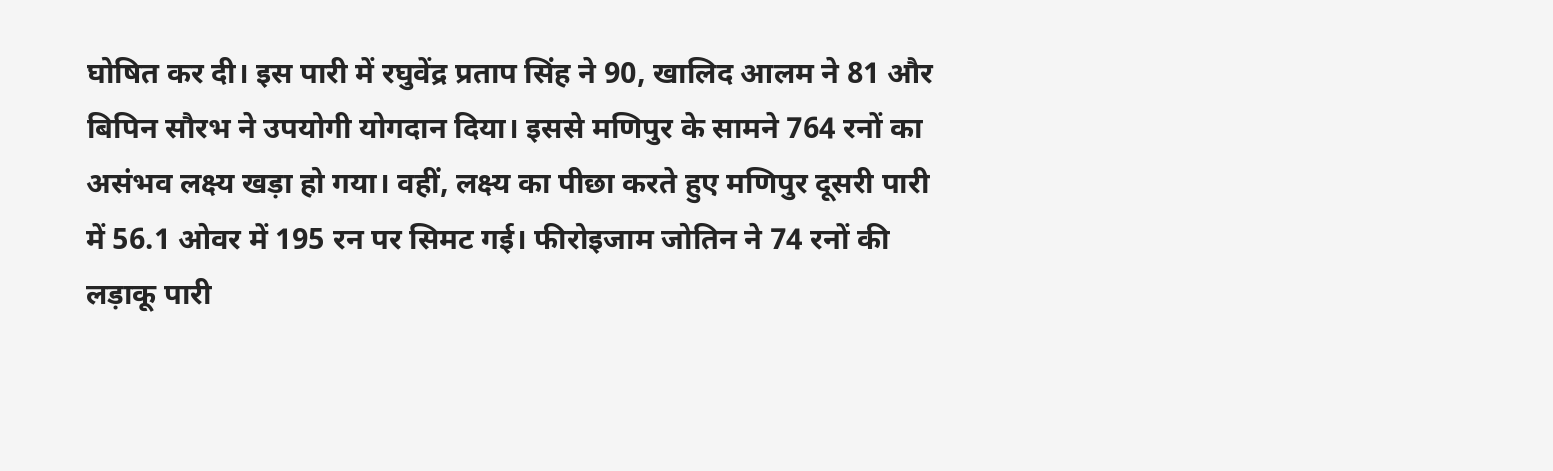घोषित कर दी। इस पारी में रघुवेंद्र प्रताप सिंह ने 90, खालिद आलम ने 81 और बिपिन सौरभ ने उपयोगी योगदान दिया। इससे मणिपुर के सामने 764 रनों का असंभव लक्ष्य खड़ा हो गया। वहीं, लक्ष्य का पीछा करते हुए मणिपुर दूसरी पारी में 56.1 ओवर में 195 रन पर सिमट गई। फीरोइजाम जोतिन ने 74 रनों की लड़ाकू पारी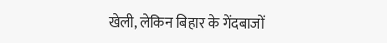खेली, लेकिन बिहार के गेंदबाजों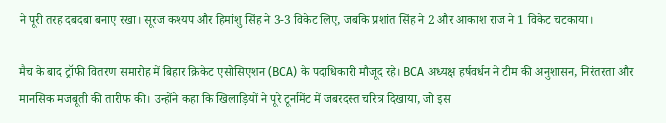ने पूरी तरह दबदबा बनाए रखा। सूरज कश्यप और हिमांशु सिंह ने 3-3 विकेट लिए, जबकि प्रशांत सिंह ने 2 और आकाश राज ने 1 विकेट चटकाया।

मैच के बाद ट्रॉफी वितरण समारोह में बिहार क्रिकेट एसोसिएशन (BCA) के पदाधिकारी मौजूद रहे। BCA अध्यक्ष हर्षवर्धन ने टीम की अनुशासन, निरंतरता और मानसिक मजबूती की तारीफ की। उन्होंने कहा कि खिलाड़ियों ने पूरे टूर्नामेंट में जबरदस्त चरित्र दिखाया, जो इस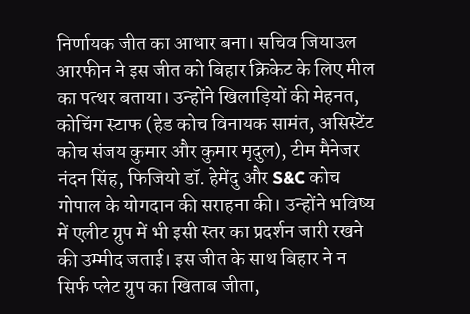निर्णायक जीत का आधार बना। सचिव जियाउल आरफीन ने इस जीत को बिहार क्रिकेट के लिए मील का पत्थर बताया। उन्होंने खिलाड़ियों की मेहनत, कोचिंग स्टाफ (हेड कोच विनायक सामंत, असिस्टेंट कोच संजय कुमार और कुमार मृदुल), टीम मैनेजर नंदन सिंह, फिजियो डॉ. हेमेंदु और S&C कोच गोपाल के योगदान की सराहना की। उन्होंने भविष्य में एलीट ग्रुप में भी इसी स्तर का प्रदर्शन जारी रखने की उम्मीद जताई। इस जीत के साथ बिहार ने न सिर्फ प्लेट ग्रुप का खिताब जीता,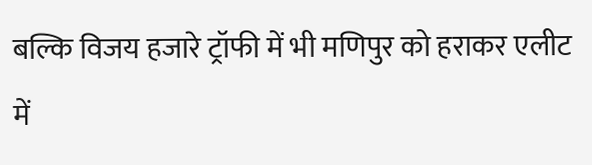बल्कि विजय हजारे ट्रॉफी में भी मणिपुर को हराकर एलीट में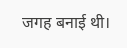जगह बनाई थी।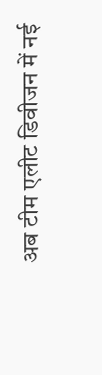अब टीम एलीट डिवीजन में नई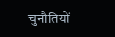चुनौतियों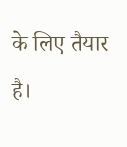के लिए तैयार है।